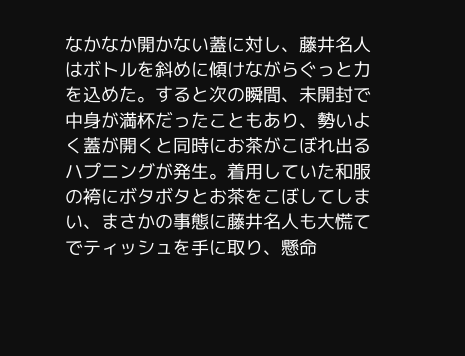なかなか開かない蓋に対し、藤井名人はボトルを斜めに傾けながらぐっと力を込めた。すると次の瞬間、未開封で中身が満杯だったこともあり、勢いよく蓋が開くと同時にお茶がこぼれ出るハプニングが発生。着用していた和服の袴にボタボタとお茶をこぼしてしまい、まさかの事態に藤井名人も大慌てでティッシュを手に取り、懸命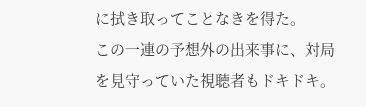に拭き取ってことなきを得た。
この一連の予想外の出来事に、対局を見守っていた視聴者もドキドキ。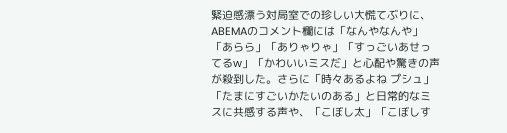緊迫感漂う対局室での珍しい大慌てぶりに、ABEMAのコメント欄には「なんやなんや」「あらら」「ありゃりゃ」「すっごいあせってるw」「かわいいミスだ」と心配や驚きの声が殺到した。さらに「時々あるよね プシュ」「たまにすごいかたいのある」と日常的なミスに共感する声や、「こぼし太」「こぼしす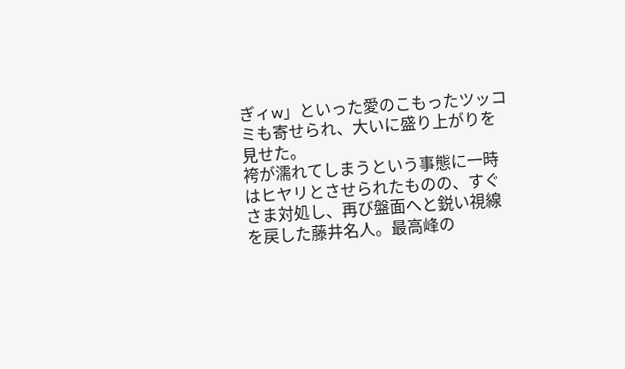ぎィw」といった愛のこもったツッコミも寄せられ、大いに盛り上がりを見せた。
袴が濡れてしまうという事態に一時はヒヤリとさせられたものの、すぐさま対処し、再び盤面へと鋭い視線を戻した藤井名人。最高峰の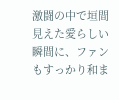激闘の中で垣間見えた愛らしい瞬間に、ファンもすっかり和ま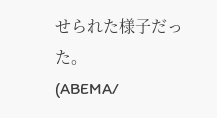せられた様子だった。
(ABEMA/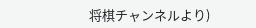将棋チャンネルより)